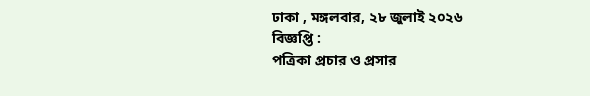ঢাকা , মঙ্গলবার, ২৮ জুলাই ২০২৬
বিজ্ঞপ্তি :
পত্রিকা প্রচার ও প্রসার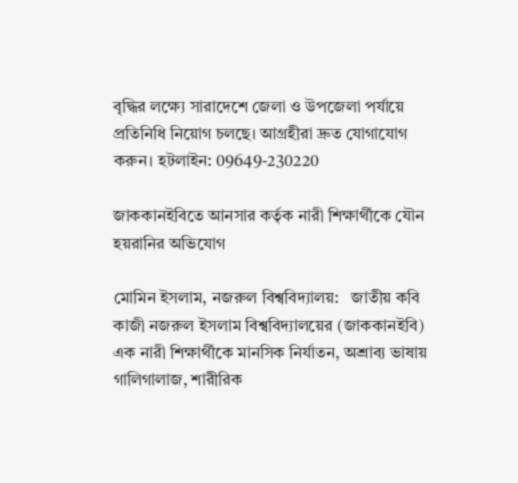বৃদ্ধির লক্ষ্যে সারাদেশে জেলা ও উপজেলা পর্যায়ে প্রতিনিধি নিয়োগ চলছে। আগ্রহীরা দ্রুত যোগাযোগ করুন। হটলাইন: 09649-230220

জাককানইবিতে আনসার কর্তৃক নারী শিক্ষার্থীকে যৌন হয়রানির অভিযোগ

মোমিন ইসলাম, নজরুল বিশ্ববিদ্যালয়:   জাতীয় কবি কাজী নজরুল ইসলাম বিশ্ববিদ্যালয়ের (জাককানইবি) এক নারী শিক্ষার্থীকে মানসিক নির্যাতন, অশ্রাব্য ভাষায় গালিগালাজ, শারীরিক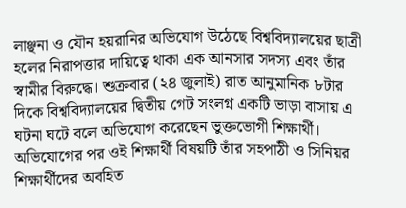লাঞ্ছনা ও যৌন হয়রানির অভিযোগ উঠেছে বিশ্ববিদ্যালয়ের ছাত্রী হলের নিরাপত্তার দায়িত্বে থাকা এক আনসার সদস্য এবং তাঁর স্বামীর বিরুদ্ধে। শুক্রবার (২৪ জুলাই) রাত আনুমানিক ৮টার দিকে বিশ্ববিদ্যালয়ের দ্বিতীয় গেট সংলগ্ন একটি ভাড়া বাসায় এ ঘটনা ঘটে বলে অভিযোগ করেছেন ভুক্তভোগী শিক্ষার্থী। অভিযোগের পর ওই শিক্ষার্থী বিষয়টি তাঁর সহপাঠী ও সিনিয়র শিক্ষার্থীদের অবহিত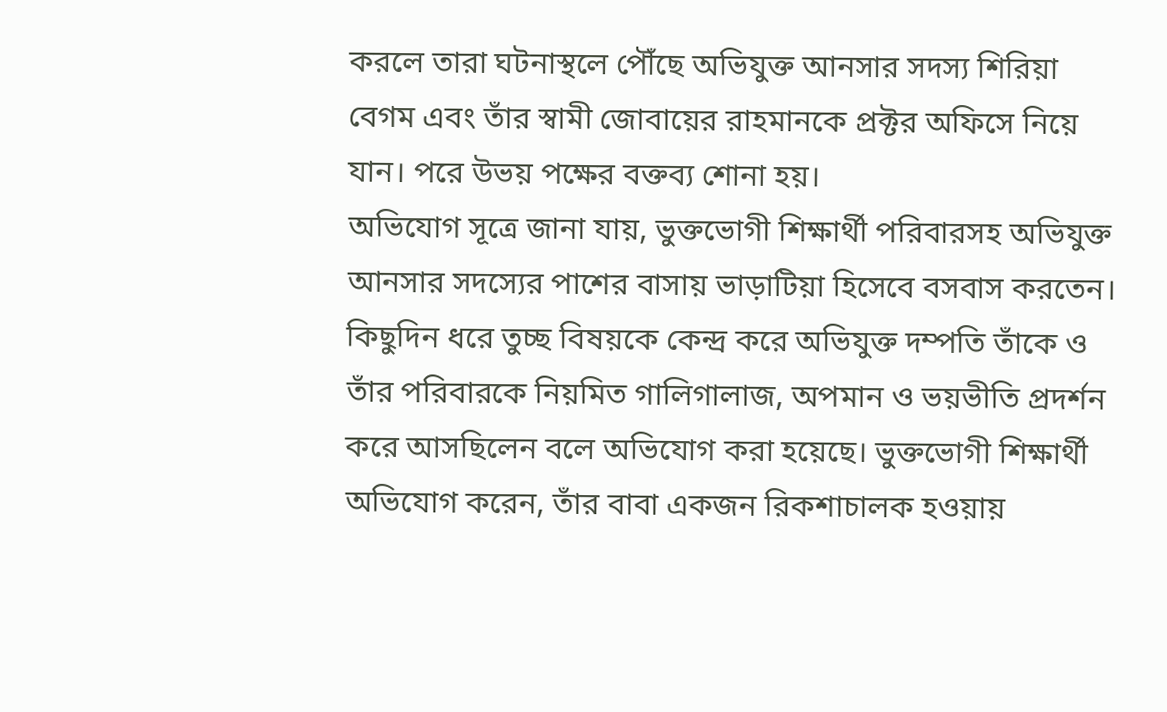করলে তারা ঘটনাস্থলে পৌঁছে অভিযুক্ত আনসার সদস্য শিরিয়া বেগম এবং তাঁর স্বামী জোবায়ের রাহমানকে প্রক্টর অফিসে নিয়ে যান। পরে উভয় পক্ষের বক্তব্য শোনা হয়।
অভিযোগ সূত্রে জানা যায়, ভুক্তভোগী শিক্ষার্থী পরিবারসহ অভিযুক্ত আনসার সদস্যের পাশের বাসায় ভাড়াটিয়া হিসেবে বসবাস করতেন। কিছুদিন ধরে তুচ্ছ বিষয়কে কেন্দ্র করে অভিযুক্ত দম্পতি তাঁকে ও তাঁর পরিবারকে নিয়মিত গালিগালাজ, অপমান ও ভয়ভীতি প্রদর্শন করে আসছিলেন বলে অভিযোগ করা হয়েছে। ভুক্তভোগী শিক্ষার্থী অভিযোগ করেন, তাঁর বাবা একজন রিকশাচালক হওয়ায়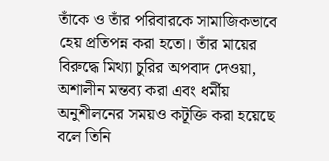তাঁকে ও তাঁর পরিবারকে সামাজিকভাবে হেয় প্রতিপন্ন করা হতো। তাঁর মায়ের বিরুদ্ধে মিথ্যা চুরির অপবাদ দেওয়া, অশালীন মন্তব্য করা এবং ধর্মীয় অনুশীলনের সময়ও কটূক্তি করা হয়েছে বলে তিনি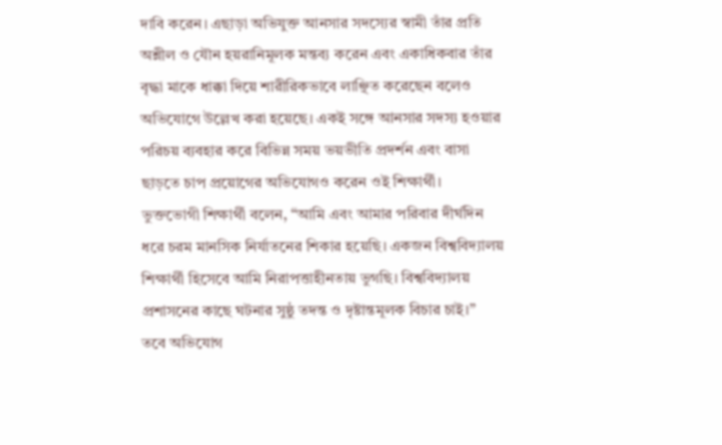দাবি করেন। এছাড়া অভিযুক্ত আনসার সদস্যের স্বামী তাঁর প্রতি অশ্লীল ও যৌন হয়রানিমূলক মন্তব্য করেন এবং একাধিকবার তাঁর বৃদ্ধা মাকে ধাক্কা দিয়ে শারীরিকভাবে লাঞ্ছিত করেছেন বলেও অভিযোগে উল্লেখ করা হয়েছে। একই সঙ্গে আনসার সদস্য হওয়ার পরিচয় ব্যবহার করে বিভিন্ন সময় ভয়ভীতি প্রদর্শন এবং বাসা ছাড়তে চাপ প্রয়োগের অভিযোগও করেন ওই শিক্ষার্থী।
ভুক্তভোগী শিক্ষার্থী বলেন, “আমি এবং আমার পরিবার দীর্ঘদিন ধরে চরম মানসিক নির্যাতনের শিকার হয়েছি। একজন বিশ্ববিদ্যালয় শিক্ষার্থী হিসেবে আমি নিরাপত্তাহীনতায় ভুগছি। বিশ্ববিদ্যালয় প্রশাসনের কাছে ঘটনার সুষ্ঠু তদন্ত ও দৃষ্টান্তমূলক বিচার চাই।”
তবে অভিযোগ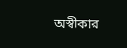অস্বীকার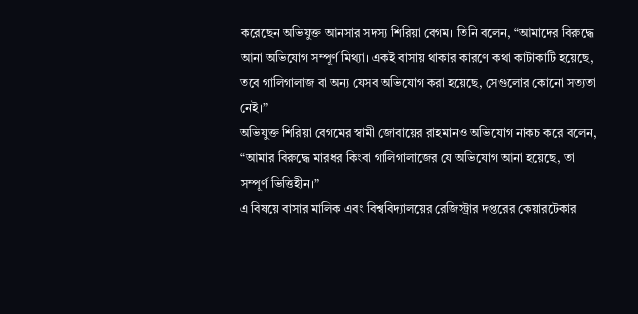করেছেন অভিযুক্ত আনসার সদস্য শিরিয়া বেগম। তিনি বলেন, “আমাদের বিরুদ্ধে আনা অভিযোগ সম্পূর্ণ মিথ্যা। একই বাসায় থাকার কারণে কথা কাটাকাটি হয়েছে, তবে গালিগালাজ বা অন্য যেসব অভিযোগ করা হয়েছে, সেগুলোর কোনো সত্যতা নেই।”
অভিযুক্ত শিরিয়া বেগমের স্বামী জোবায়ের রাহমানও অভিযোগ নাকচ করে বলেন, “আমার বিরুদ্ধে মারধর কিংবা গালিগালাজের যে অভিযোগ আনা হয়েছে, তা সম্পূর্ণ ভিত্তিহীন।”
এ বিষয়ে বাসার মালিক এবং বিশ্ববিদ্যালয়ের রেজিস্ট্রার দপ্তরের কেয়ারটেকার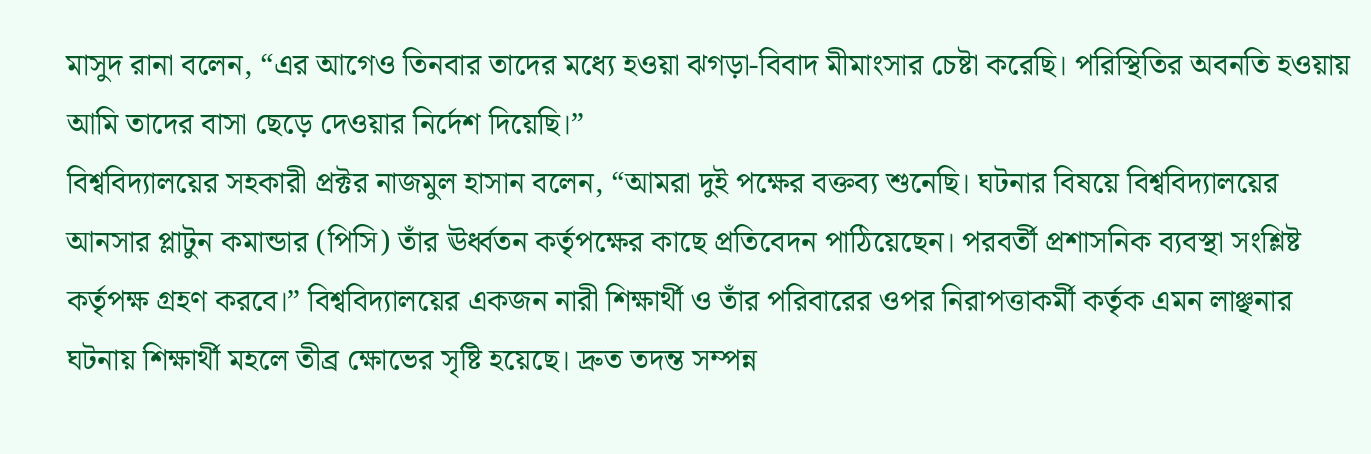মাসুদ রানা বলেন, “এর আগেও তিনবার তাদের মধ্যে হওয়া ঝগড়া-বিবাদ মীমাংসার চেষ্টা করেছি। পরিস্থিতির অবনতি হওয়ায় আমি তাদের বাসা ছেড়ে দেওয়ার নির্দেশ দিয়েছি।”
বিশ্ববিদ্যালয়ের সহকারী প্রক্টর নাজমুল হাসান বলেন, “আমরা দুই পক্ষের বক্তব্য শুনেছি। ঘটনার বিষয়ে বিশ্ববিদ্যালয়ের আনসার প্লাটুন কমান্ডার (পিসি) তাঁর ঊর্ধ্বতন কর্তৃপক্ষের কাছে প্রতিবেদন পাঠিয়েছেন। পরবর্তী প্রশাসনিক ব্যবস্থা সংশ্লিষ্ট কর্তৃপক্ষ গ্রহণ করবে।” বিশ্ববিদ্যালয়ের একজন নারী শিক্ষার্থী ও তাঁর পরিবারের ওপর নিরাপত্তাকর্মী কর্তৃক এমন লাঞ্ছনার ঘটনায় শিক্ষার্থী মহলে তীব্র ক্ষোভের সৃষ্টি হয়েছে। দ্রুত তদন্ত সম্পন্ন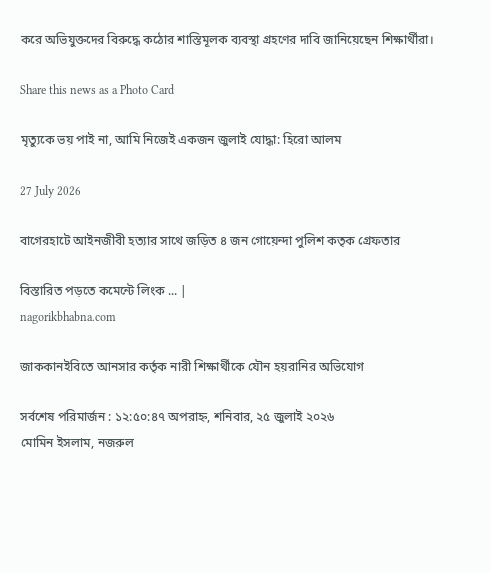করে অভিযুক্তদের বিরুদ্ধে কঠোর শাস্তিমূলক ব্যবস্থা গ্রহণের দাবি জানিয়েছেন শিক্ষার্থীরা।

Share this news as a Photo Card

মৃত্যুকে ভয় পাই না, আমি নিজেই একজন জুলাই যোদ্ধা: হিরো আলম

27 July 2026

বাগেরহাটে আইনজীবী হত্যার সাথে জড়িত ৪ জন গোয়েন্দা পুলিশ কতৃক গ্রেফতার

বিস্তারিত পড়তে কমেন্টে লিংক ... |
nagorikbhabna.com

জাককানইবিতে আনসার কর্তৃক নারী শিক্ষার্থীকে যৌন হয়রানির অভিযোগ

সর্বশেষ পরিমার্জন : ১২:৫০:৪৭ অপরাহ্ন, শনিবার, ২৫ জুলাই ২০২৬
মোমিন ইসলাম, নজরুল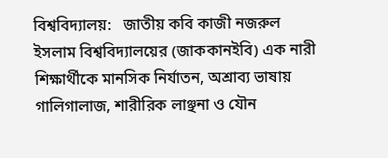বিশ্ববিদ্যালয়:   জাতীয় কবি কাজী নজরুল ইসলাম বিশ্ববিদ্যালয়ের (জাককানইবি) এক নারী শিক্ষার্থীকে মানসিক নির্যাতন, অশ্রাব্য ভাষায় গালিগালাজ, শারীরিক লাঞ্ছনা ও যৌন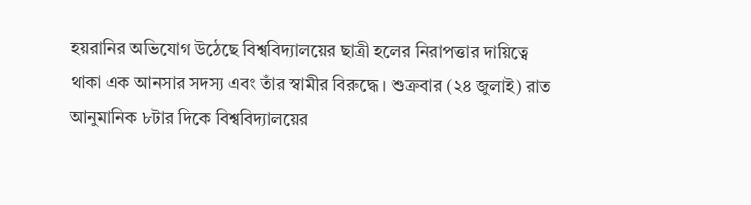হয়রানির অভিযোগ উঠেছে বিশ্ববিদ্যালয়ের ছাত্রী হলের নিরাপত্তার দায়িত্বে থাকা এক আনসার সদস্য এবং তাঁর স্বামীর বিরুদ্ধে। শুক্রবার (২৪ জুলাই) রাত আনুমানিক ৮টার দিকে বিশ্ববিদ্যালয়ের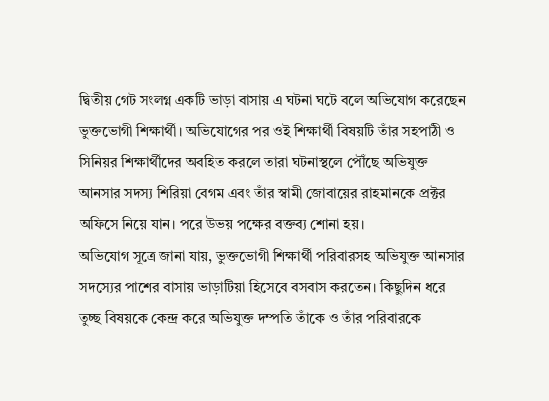দ্বিতীয় গেট সংলগ্ন একটি ভাড়া বাসায় এ ঘটনা ঘটে বলে অভিযোগ করেছেন ভুক্তভোগী শিক্ষার্থী। অভিযোগের পর ওই শিক্ষার্থী বিষয়টি তাঁর সহপাঠী ও সিনিয়র শিক্ষার্থীদের অবহিত করলে তারা ঘটনাস্থলে পৌঁছে অভিযুক্ত আনসার সদস্য শিরিয়া বেগম এবং তাঁর স্বামী জোবায়ের রাহমানকে প্রক্টর অফিসে নিয়ে যান। পরে উভয় পক্ষের বক্তব্য শোনা হয়।
অভিযোগ সূত্রে জানা যায়, ভুক্তভোগী শিক্ষার্থী পরিবারসহ অভিযুক্ত আনসার সদস্যের পাশের বাসায় ভাড়াটিয়া হিসেবে বসবাস করতেন। কিছুদিন ধরে তুচ্ছ বিষয়কে কেন্দ্র করে অভিযুক্ত দম্পতি তাঁকে ও তাঁর পরিবারকে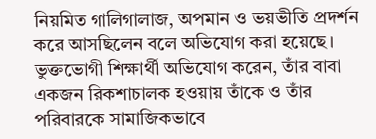নিয়মিত গালিগালাজ, অপমান ও ভয়ভীতি প্রদর্শন করে আসছিলেন বলে অভিযোগ করা হয়েছে। ভুক্তভোগী শিক্ষার্থী অভিযোগ করেন, তাঁর বাবা একজন রিকশাচালক হওয়ায় তাঁকে ও তাঁর পরিবারকে সামাজিকভাবে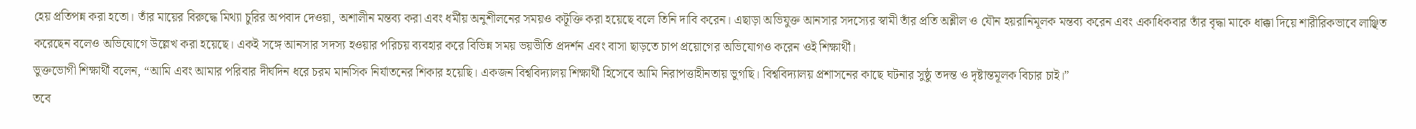হেয় প্রতিপন্ন করা হতো। তাঁর মায়ের বিরুদ্ধে মিথ্যা চুরির অপবাদ দেওয়া, অশালীন মন্তব্য করা এবং ধর্মীয় অনুশীলনের সময়ও কটূক্তি করা হয়েছে বলে তিনি দাবি করেন। এছাড়া অভিযুক্ত আনসার সদস্যের স্বামী তাঁর প্রতি অশ্লীল ও যৌন হয়রানিমূলক মন্তব্য করেন এবং একাধিকবার তাঁর বৃদ্ধা মাকে ধাক্কা দিয়ে শারীরিকভাবে লাঞ্ছিত করেছেন বলেও অভিযোগে উল্লেখ করা হয়েছে। একই সঙ্গে আনসার সদস্য হওয়ার পরিচয় ব্যবহার করে বিভিন্ন সময় ভয়ভীতি প্রদর্শন এবং বাসা ছাড়তে চাপ প্রয়োগের অভিযোগও করেন ওই শিক্ষার্থী।
ভুক্তভোগী শিক্ষার্থী বলেন, “আমি এবং আমার পরিবার দীর্ঘদিন ধরে চরম মানসিক নির্যাতনের শিকার হয়েছি। একজন বিশ্ববিদ্যালয় শিক্ষার্থী হিসেবে আমি নিরাপত্তাহীনতায় ভুগছি। বিশ্ববিদ্যালয় প্রশাসনের কাছে ঘটনার সুষ্ঠু তদন্ত ও দৃষ্টান্তমূলক বিচার চাই।”
তবে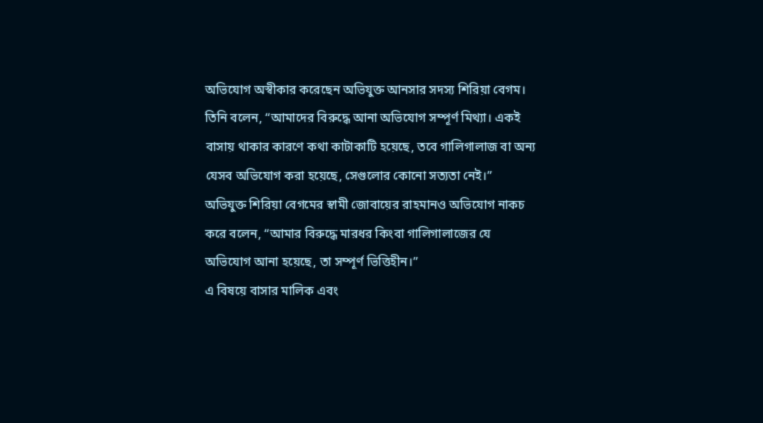অভিযোগ অস্বীকার করেছেন অভিযুক্ত আনসার সদস্য শিরিয়া বেগম। তিনি বলেন, “আমাদের বিরুদ্ধে আনা অভিযোগ সম্পূর্ণ মিথ্যা। একই বাসায় থাকার কারণে কথা কাটাকাটি হয়েছে, তবে গালিগালাজ বা অন্য যেসব অভিযোগ করা হয়েছে, সেগুলোর কোনো সত্যতা নেই।”
অভিযুক্ত শিরিয়া বেগমের স্বামী জোবায়ের রাহমানও অভিযোগ নাকচ করে বলেন, “আমার বিরুদ্ধে মারধর কিংবা গালিগালাজের যে অভিযোগ আনা হয়েছে, তা সম্পূর্ণ ভিত্তিহীন।”
এ বিষয়ে বাসার মালিক এবং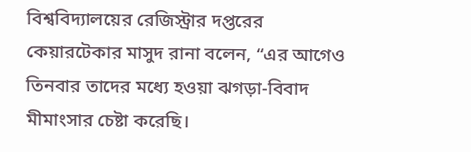বিশ্ববিদ্যালয়ের রেজিস্ট্রার দপ্তরের কেয়ারটেকার মাসুদ রানা বলেন, “এর আগেও তিনবার তাদের মধ্যে হওয়া ঝগড়া-বিবাদ মীমাংসার চেষ্টা করেছি।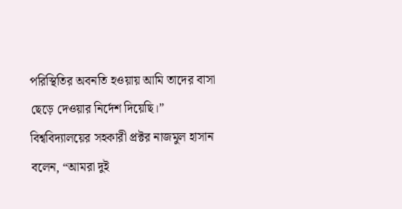পরিস্থিতির অবনতি হওয়ায় আমি তাদের বাসা ছেড়ে দেওয়ার নির্দেশ দিয়েছি।”
বিশ্ববিদ্যালয়ের সহকারী প্রক্টর নাজমুল হাসান বলেন, “আমরা দুই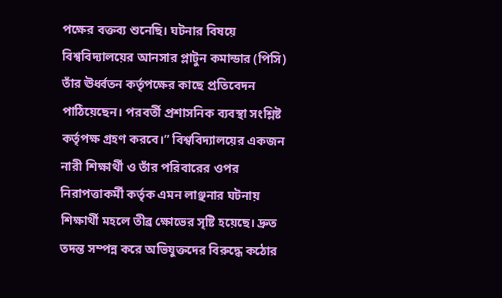পক্ষের বক্তব্য শুনেছি। ঘটনার বিষয়ে বিশ্ববিদ্যালয়ের আনসার প্লাটুন কমান্ডার (পিসি) তাঁর ঊর্ধ্বতন কর্তৃপক্ষের কাছে প্রতিবেদন পাঠিয়েছেন। পরবর্তী প্রশাসনিক ব্যবস্থা সংশ্লিষ্ট কর্তৃপক্ষ গ্রহণ করবে।” বিশ্ববিদ্যালয়ের একজন নারী শিক্ষার্থী ও তাঁর পরিবারের ওপর নিরাপত্তাকর্মী কর্তৃক এমন লাঞ্ছনার ঘটনায় শিক্ষার্থী মহলে তীব্র ক্ষোভের সৃষ্টি হয়েছে। দ্রুত তদন্ত সম্পন্ন করে অভিযুক্তদের বিরুদ্ধে কঠোর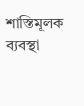শাস্তিমূলক ব্যবস্থা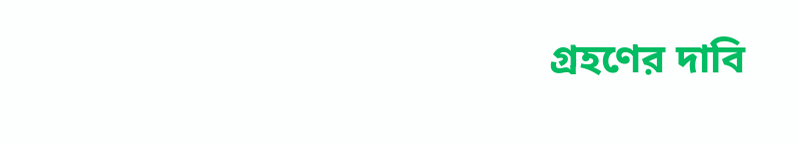গ্রহণের দাবি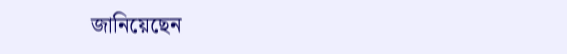জানিয়েছেন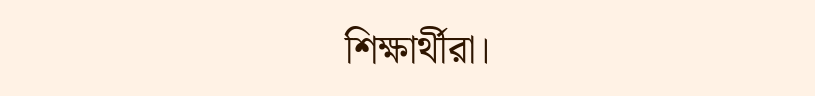শিক্ষার্থীরা।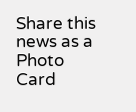Share this news as a Photo Card